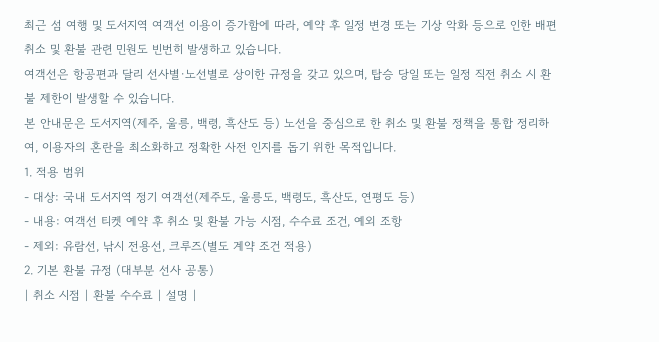최근 섬 여행 및 도서지역 여객선 이용이 증가함에 따라, 예약 후 일정 변경 또는 기상 악화 등으로 인한 배편 취소 및 환불 관련 민원도 빈번히 발생하고 있습니다.
여객선은 항공편과 달리 선사별·노선별로 상이한 규정을 갖고 있으며, 탑승 당일 또는 일정 직전 취소 시 환불 제한이 발생할 수 있습니다.
본 안내문은 도서지역(제주, 울릉, 백령, 흑산도 등) 노선을 중심으로 한 취소 및 환불 정책을 통합 정리하여, 이용자의 혼란을 최소화하고 정확한 사전 인지를 돕기 위한 목적입니다.
1. 적용 범위
- 대상: 국내 도서지역 정기 여객선(제주도, 울릉도, 백령도, 흑산도, 연평도 등)
- 내용: 여객선 티켓 예약 후 취소 및 환불 가능 시점, 수수료 조건, 예외 조항
- 제외: 유람선, 낚시 전용선, 크루즈(별도 계약 조건 적용)
2. 기본 환불 규정 (대부분 선사 공통)
| 취소 시점 | 환불 수수료 | 설명 |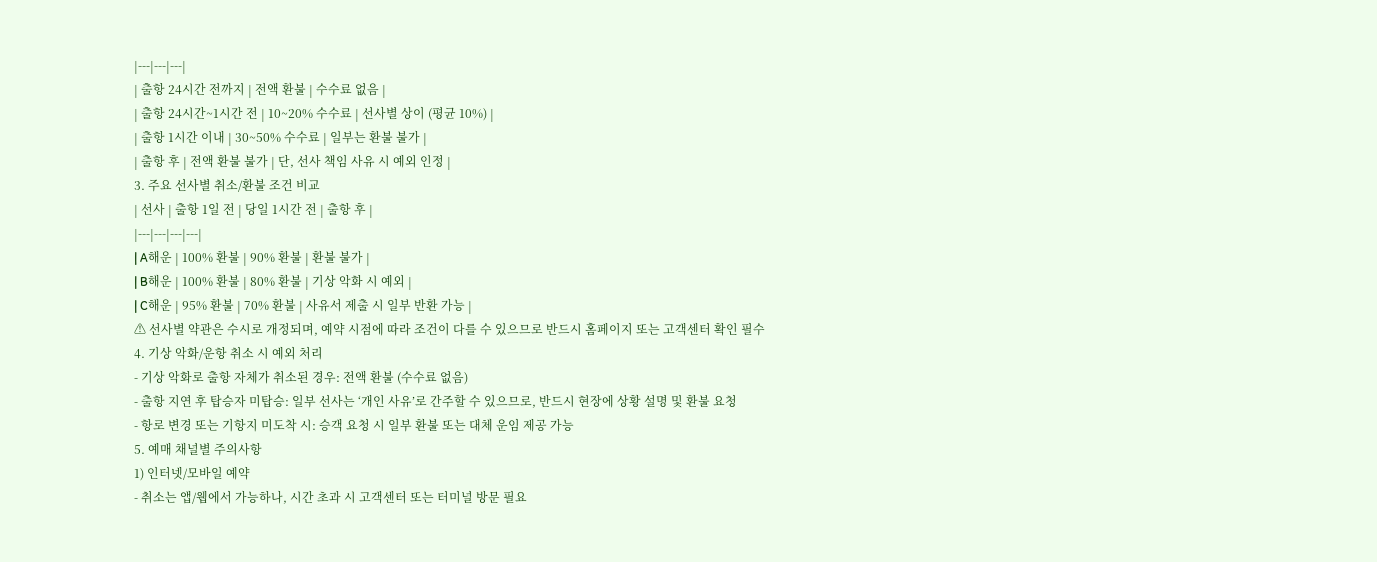|---|---|---|
| 출항 24시간 전까지 | 전액 환불 | 수수료 없음 |
| 출항 24시간~1시간 전 | 10~20% 수수료 | 선사별 상이 (평균 10%) |
| 출항 1시간 이내 | 30~50% 수수료 | 일부는 환불 불가 |
| 출항 후 | 전액 환불 불가 | 단, 선사 책임 사유 시 예외 인정 |
3. 주요 선사별 취소/환불 조건 비교
| 선사 | 출항 1일 전 | 당일 1시간 전 | 출항 후 |
|---|---|---|---|
| A해운 | 100% 환불 | 90% 환불 | 환불 불가 |
| B해운 | 100% 환불 | 80% 환불 | 기상 악화 시 예외 |
| C해운 | 95% 환불 | 70% 환불 | 사유서 제출 시 일부 반환 가능 |
⚠ 선사별 약관은 수시로 개정되며, 예약 시점에 따라 조건이 다를 수 있으므로 반드시 홈페이지 또는 고객센터 확인 필수
4. 기상 악화/운항 취소 시 예외 처리
- 기상 악화로 출항 자체가 취소된 경우: 전액 환불 (수수료 없음)
- 출항 지연 후 탑승자 미탑승: 일부 선사는 ‘개인 사유’로 간주할 수 있으므로, 반드시 현장에 상황 설명 및 환불 요청
- 항로 변경 또는 기항지 미도착 시: 승객 요청 시 일부 환불 또는 대체 운임 제공 가능
5. 예매 채널별 주의사항
1) 인터넷/모바일 예약
- 취소는 앱/웹에서 가능하나, 시간 초과 시 고객센터 또는 터미널 방문 필요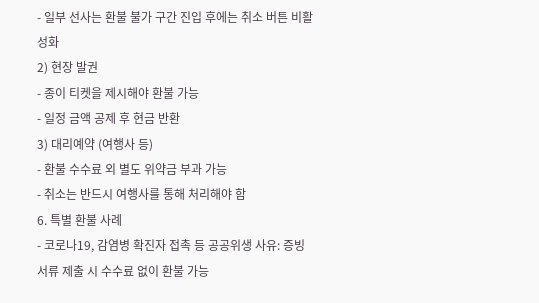- 일부 선사는 환불 불가 구간 진입 후에는 취소 버튼 비활성화
2) 현장 발권
- 종이 티켓을 제시해야 환불 가능
- 일정 금액 공제 후 현금 반환
3) 대리예약 (여행사 등)
- 환불 수수료 외 별도 위약금 부과 가능
- 취소는 반드시 여행사를 통해 처리해야 함
6. 특별 환불 사례
- 코로나19, 감염병 확진자 접촉 등 공공위생 사유: 증빙서류 제출 시 수수료 없이 환불 가능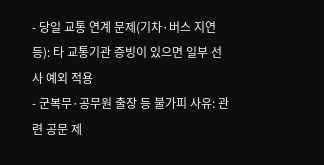- 당일 교통 연계 문제(기차·버스 지연 등): 타 교통기관 증빙이 있으면 일부 선사 예외 적용
- 군복무·공무원 출장 등 불가피 사유: 관련 공문 제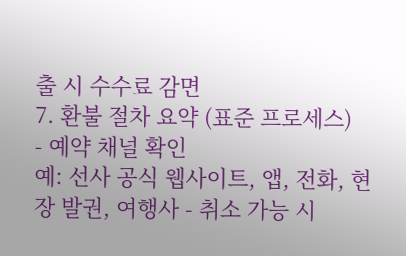출 시 수수료 감면
7. 환불 절차 요약 (표준 프로세스)
- 예약 채널 확인
예: 선사 공식 웹사이트, 앱, 전화, 현장 발권, 여행사 - 취소 가능 시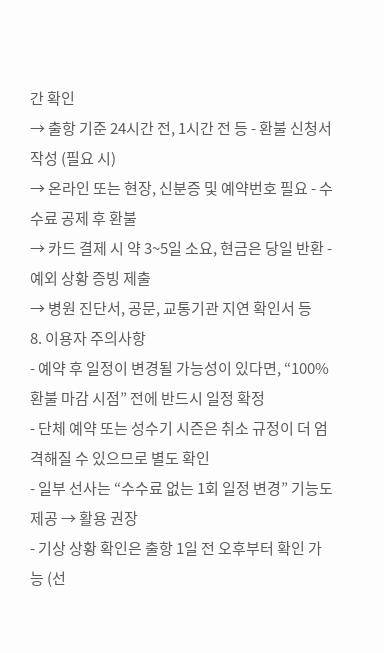간 확인
→ 출항 기준 24시간 전, 1시간 전 등 - 환불 신청서 작성 (필요 시)
→ 온라인 또는 현장, 신분증 및 예약번호 필요 - 수수료 공제 후 환불
→ 카드 결제 시 약 3~5일 소요, 현금은 당일 반환 - 예외 상황 증빙 제출
→ 병원 진단서, 공문, 교통기관 지연 확인서 등
8. 이용자 주의사항
- 예약 후 일정이 변경될 가능성이 있다면, “100% 환불 마감 시점” 전에 반드시 일정 확정
- 단체 예약 또는 성수기 시즌은 취소 규정이 더 엄격해질 수 있으므로 별도 확인
- 일부 선사는 “수수료 없는 1회 일정 변경” 기능도 제공 → 활용 권장
- 기상 상황 확인은 출항 1일 전 오후부터 확인 가능 (선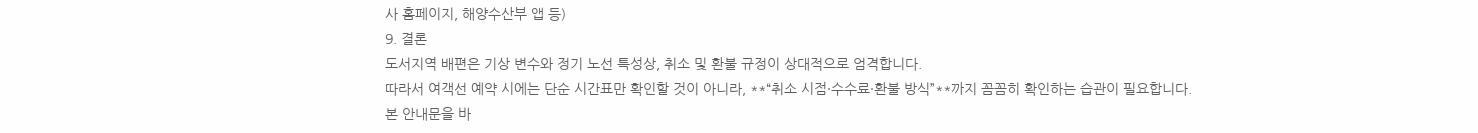사 홈페이지, 해양수산부 앱 등)
9. 결론
도서지역 배편은 기상 변수와 정기 노선 특성상, 취소 및 환불 규정이 상대적으로 엄격합니다.
따라서 여객선 예약 시에는 단순 시간표만 확인할 것이 아니라, **“취소 시점·수수료·환불 방식”**까지 꼼꼼히 확인하는 습관이 필요합니다.
본 안내문을 바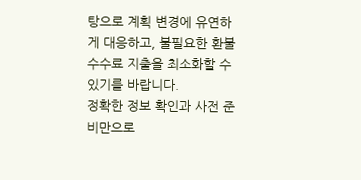탕으로 계획 변경에 유연하게 대응하고, 불필요한 환불 수수료 지출을 최소화할 수 있기를 바랍니다.
정확한 정보 확인과 사전 준비만으로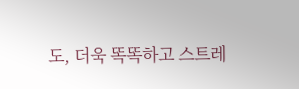도, 더욱 똑똑하고 스트레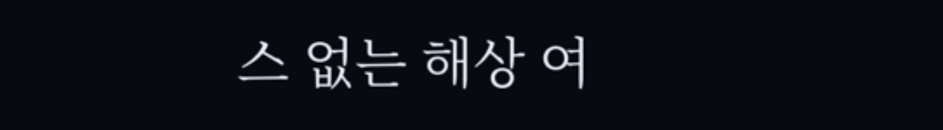스 없는 해상 여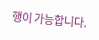행이 가능합니다.